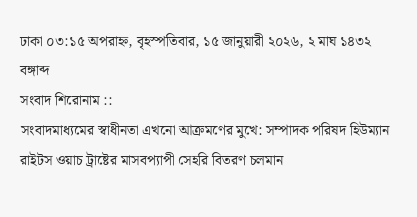ঢাকা ০৩:১৫ অপরাহ্ন, বৃহস্পতিবার, ১৫ জানুয়ারী ২০২৬, ২ মাঘ ১৪৩২ বঙ্গাব্দ
সংবাদ শিরোনাম ::
সংবাদমাধ্যমের স্বাধীনতা এখনো আক্রমণের মুখে: সম্পাদক পরিষদ হিউম্যান রাইটস ওয়াচ ট্রাষ্টের মাসবপ্যাপী সেহরি বিতরণ চলমান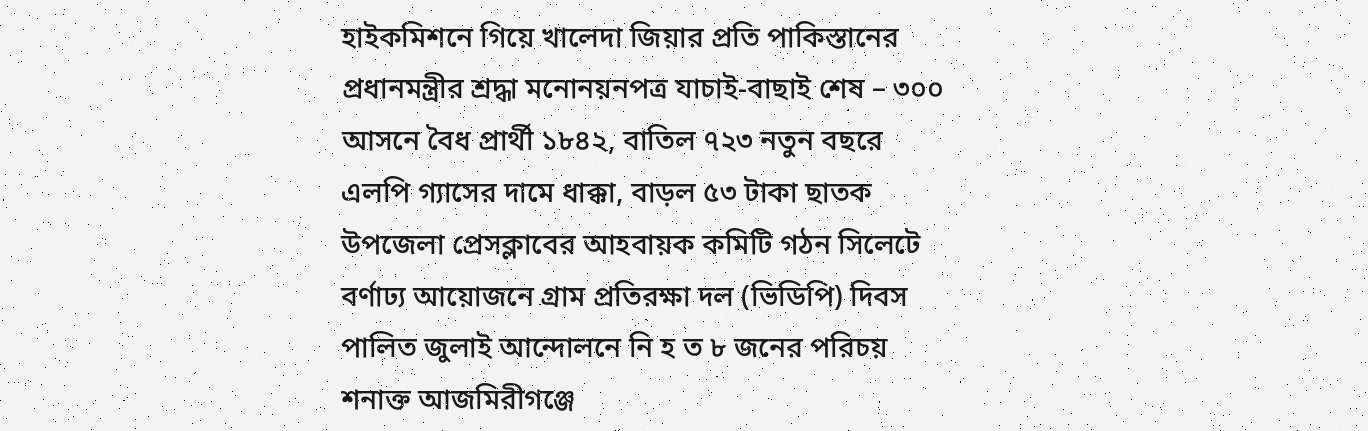হাইকমিশনে গিয়ে খালেদা জিয়ার প্রতি পাকিস্তানের প্রধানমন্ত্রীর শ্রদ্ধা মনোনয়নপত্র যাচাই-বাছাই শেষ – ৩০০ আসনে বৈধ প্রার্থী ১৮৪২, বাতিল ৭২৩ নতুন বছরে এলপি গ্যাসের দামে ধাক্কা, বাড়ল ৫৩ টাকা ছাতক উপজেলা প্রেসক্লাবের আহবায়ক কমিটি গঠন সিলেটে বর্ণাঢ্য আয়োজনে গ্রাম প্রতিরক্ষা দল (ভিডিপি) দিবস পালিত জুলাই আন্দোল‌নে নি হ ত ৮ জ‌নের পরিচয় শনাক্ত আজমিরীগঞ্জে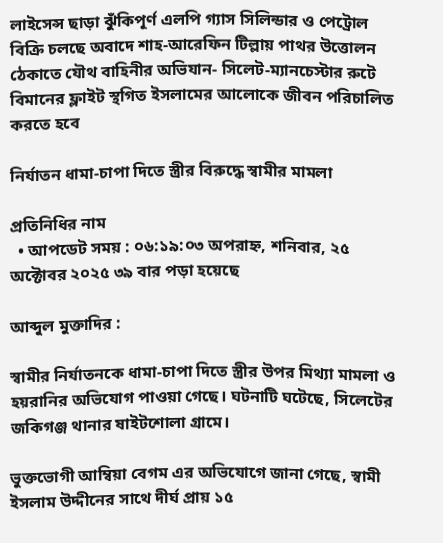লাইসেন্স ছাড়া ঝুঁকিপূর্ণ এলপি গ্যাস সিলিন্ডার ও পেট্রোল বিক্রি চলছে অবাদে শাহ-আরেফিন টিল্লায় পাথর উত্তোলন ঠেকাতে যৌথ বাহিনীর অভিযান- সিলেট-ম্যানচেস্টার রুটে বিমানের ফ্লাইট স্থগিত ইসলামের আলোকে জীবন পরিচালিত করতে হবে

নির্যাতন ধামা-চাপা দিতে স্ত্রীর বিরুদ্ধে স্বামীর মামলা

প্রতিনিধির নাম
  • আপডেট সময় : ০৬:১৯:০৩ অপরাহ্ন, শনিবার, ২৫ অক্টোবর ২০২৫ ৩৯ বার পড়া হয়েছে

আব্দুল মুক্তাদির :

স্বামীর নির্যাতনকে ধামা-চাপা দিতে স্ত্রীর উপর মিথ্যা মামলা ও হয়রানির অভিযোগ পাওয়া গেছে। ঘটনাটি ঘটেছে, সিলেটের জকিগঞ্জ থানার ষাইটশোলা গ্রামে।

ভুক্তভোগী আম্বিয়া বেগম এর অভিযোগে জানা গেছে, স্বামী ইসলাম উদ্দীনের সাথে দীর্ঘ প্রায় ১৫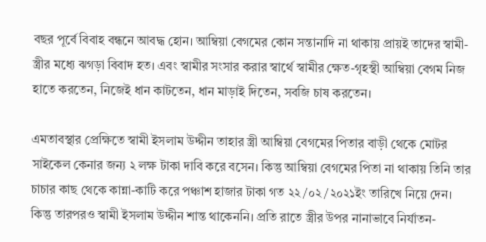বছর পূর্বে বিবাহ বন্ধনে আবদ্ধ হোন। আম্বিয়া বেগমের কোন সন্তানাদি না থাকায় প্রায়ই তাদের স্বামী-স্ত্রীর মধ্যে ঝগড়া বিবাদ হত। এবং স্বামীর সংসার করার স্বার্থে স্বামীর ক্ষেত-গৃহস্থী আম্বিয়া বেগম নিজ হাতে করতেন, নিজেই ধান কাটতেন, ধান মাড়াই দিতেন, সবজি চাষ করতেন।

এমতাবস্থার প্রেক্ষিতে স্বামী ইসলাম উদ্দীন তাহার স্ত্রী আম্বিয়া বেগমের পিতার বাড়ী থেকে মোটর সাইকেল কেনার জন্য ২ লক্ষ টাকা দাবি করে বসেন। কিন্তু আম্বিয়া বেগমের পিতা না থাকায় তিনি তার চাচার কাছ থেকে কান্না-কাটি করে পঞ্চাশ হাজার টাকা গত ২২/০২/২০২১ইং তারিখে নিয়ে দেন। কিন্তু তারপরও স্বামী ইসলাম উদ্দীন শান্ত থাকেননি। প্রতি রাতে স্ত্রীর উপর নানাভাবে নির্যাতন-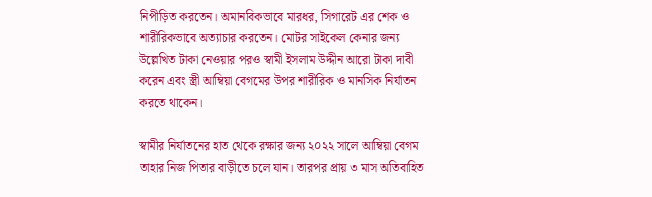নিপীড়িত করতেন। অমানবিকভাবে মারধর, সিগারেট এর শেক ও শারীরিকভাবে অত্যাচার করতেন। মোটর সাইকেল কেনার জন্য উল্লেখিত টাকা নেওয়ার পরও স্বামী ইসলাম উদ্দীন আরো টাকা দাবী করেন এবং স্ত্রী আম্বিয়া বেগমের উপর শারীরিক ও মানসিক নির্যাতন করতে থাকেন।

স্বামীর নির্যাতনের হাত থেকে রক্ষার জন্য ২০২২ সালে আম্বিয়া বেগম তাহার নিজ পিতার বাড়ীতে চলে যান। তারপর প্রায় ৩ মাস অতিবাহিত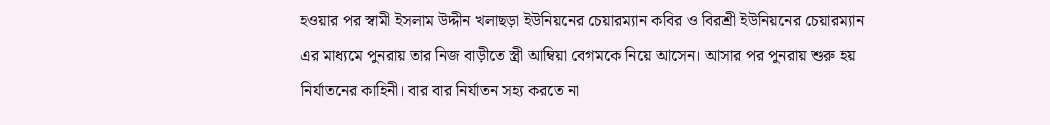হওয়ার পর স্বামী ইসলাম উদ্দীন খলাছড়া ইউনিয়নের চেয়ারম্যান কবির ও বিরশ্রী ইউনিয়নের চেয়ারম্যান এর মাধ্যমে পুনরায় তার নিজ বাড়ীতে স্ত্রী আম্বিয়া বেগমকে নিয়ে আসেন। আসার পর পুনরায় শুরু হয় নির্যাতনের কাহিনী। বার বার নির্যাতন সহ্য করতে না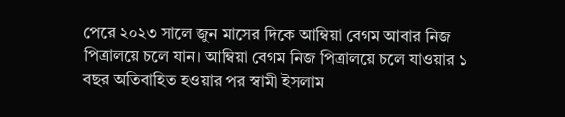পেরে ২০২৩ সালে জুন মাসের দিকে আম্বিয়া বেগম আবার নিজ পিত্রালয়ে চলে যান। আম্বিয়া বেগম নিজ পিত্রালয়ে চলে যাওয়ার ১ বছর অতিবাহিত হওয়ার পর স্বামী ইসলাম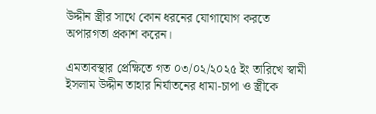উদ্দীন স্ত্রীর সাথে কোন ধরনের যোগাযোগ করতে অপারগতা প্রকাশ করেন।

এমতাবস্থার প্রেক্ষিতে গত ০৩/০২/২০২৫ ইং তারিখে স্বামী ইসলাম উদ্দীন তাহার নির্যাতনের ধামা-চাপা ও স্ত্রীকে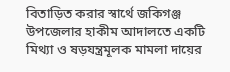বিতাড়িত করার স্বার্থে জকিগঞ্জ উপজেলার হাকীম আদালতে একটি মিথ্যা ও ষড়যন্ত্রমূলক মামলা দায়ের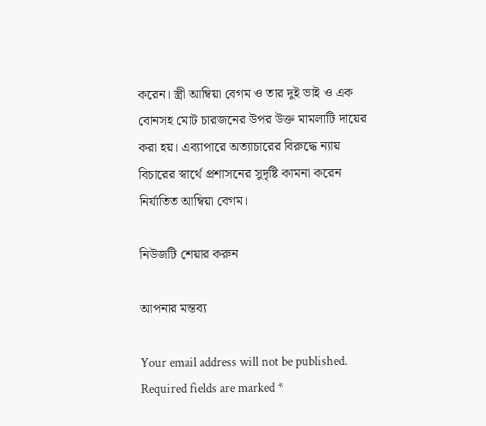করেন। স্ত্রী আম্বিয়া বেগম ও তার দুই ভাই ও এক বোনসহ মোট চারজনের উপর উক্ত মামলাটি দায়ের করা হয়। এব্যাপারে অত্যাচারের বিরুদ্ধে ন্যায় বিচারের স্বার্থে প্রশাসনের সুদৃষ্টি কামনা করেন নির্যাতিত আম্বিয়া বেগম।

নিউজটি শেয়ার করুন

আপনার মন্তব্য

Your email address will not be published. Required fields are marked *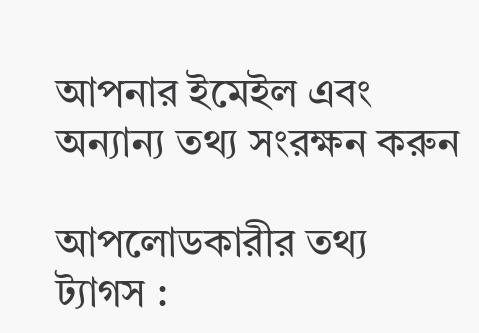আপনার ইমেইল এবং অন্যান্য তথ্য সংরক্ষন করুন

আপলোডকারীর তথ্য
ট্যাগস :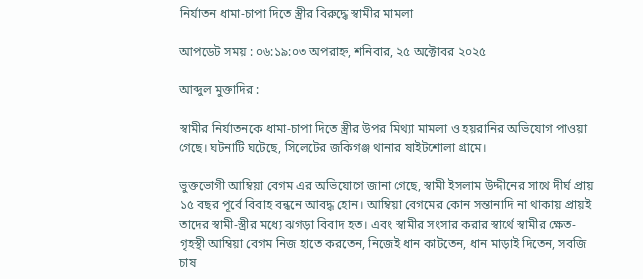নির্যাতন ধামা-চাপা দিতে স্ত্রীর বিরুদ্ধে স্বামীর মামলা

আপডেট সময় : ০৬:১৯:০৩ অপরাহ্ন, শনিবার, ২৫ অক্টোবর ২০২৫

আব্দুল মুক্তাদির :

স্বামীর নির্যাতনকে ধামা-চাপা দিতে স্ত্রীর উপর মিথ্যা মামলা ও হয়রানির অভিযোগ পাওয়া গেছে। ঘটনাটি ঘটেছে, সিলেটের জকিগঞ্জ থানার ষাইটশোলা গ্রামে।

ভুক্তভোগী আম্বিয়া বেগম এর অভিযোগে জানা গেছে, স্বামী ইসলাম উদ্দীনের সাথে দীর্ঘ প্রায় ১৫ বছর পূর্বে বিবাহ বন্ধনে আবদ্ধ হোন। আম্বিয়া বেগমের কোন সন্তানাদি না থাকায় প্রায়ই তাদের স্বামী-স্ত্রীর মধ্যে ঝগড়া বিবাদ হত। এবং স্বামীর সংসার করার স্বার্থে স্বামীর ক্ষেত-গৃহস্থী আম্বিয়া বেগম নিজ হাতে করতেন, নিজেই ধান কাটতেন, ধান মাড়াই দিতেন, সবজি চাষ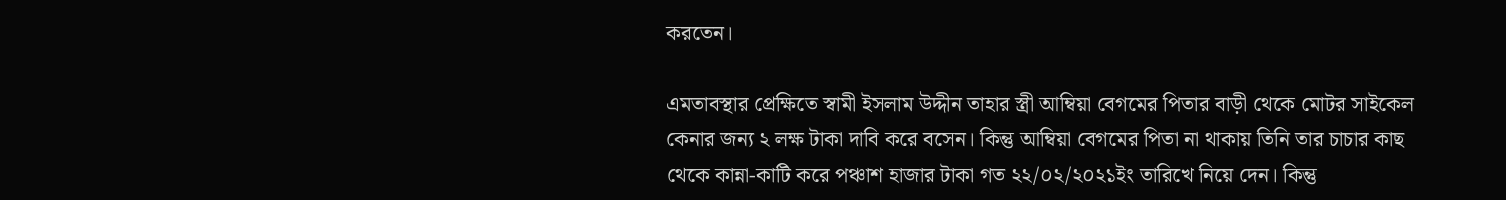করতেন।

এমতাবস্থার প্রেক্ষিতে স্বামী ইসলাম উদ্দীন তাহার স্ত্রী আম্বিয়া বেগমের পিতার বাড়ী থেকে মোটর সাইকেল কেনার জন্য ২ লক্ষ টাকা দাবি করে বসেন। কিন্তু আম্বিয়া বেগমের পিতা না থাকায় তিনি তার চাচার কাছ থেকে কান্না-কাটি করে পঞ্চাশ হাজার টাকা গত ২২/০২/২০২১ইং তারিখে নিয়ে দেন। কিন্তু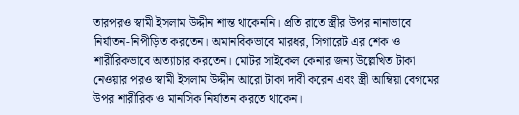তারপরও স্বামী ইসলাম উদ্দীন শান্ত থাকেননি। প্রতি রাতে স্ত্রীর উপর নানাভাবে নির্যাতন-নিপীড়িত করতেন। অমানবিকভাবে মারধর, সিগারেট এর শেক ও শারীরিকভাবে অত্যাচার করতেন। মোটর সাইকেল কেনার জন্য উল্লেখিত টাকা নেওয়ার পরও স্বামী ইসলাম উদ্দীন আরো টাকা দাবী করেন এবং স্ত্রী আম্বিয়া বেগমের উপর শারীরিক ও মানসিক নির্যাতন করতে থাকেন।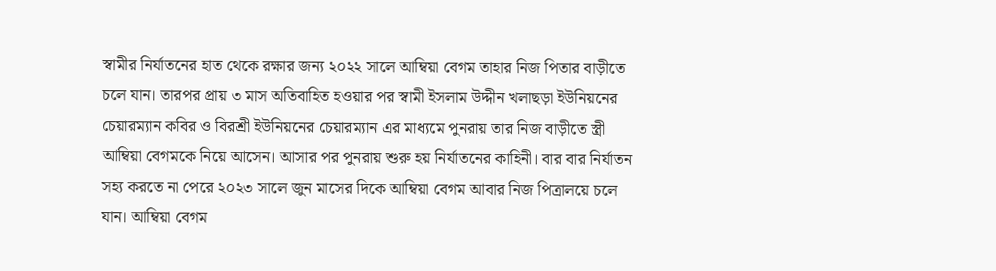স্বামীর নির্যাতনের হাত থেকে রক্ষার জন্য ২০২২ সালে আম্বিয়া বেগম তাহার নিজ পিতার বাড়ীতে চলে যান। তারপর প্রায় ৩ মাস অতিবাহিত হওয়ার পর স্বামী ইসলাম উদ্দীন খলাছড়া ইউনিয়নের চেয়ারম্যান কবির ও বিরশ্রী ইউনিয়নের চেয়ারম্যান এর মাধ্যমে পুনরায় তার নিজ বাড়ীতে স্ত্রী আম্বিয়া বেগমকে নিয়ে আসেন। আসার পর পুনরায় শুরু হয় নির্যাতনের কাহিনী। বার বার নির্যাতন সহ্য করতে না পেরে ২০২৩ সালে জুন মাসের দিকে আম্বিয়া বেগম আবার নিজ পিত্রালয়ে চলে যান। আম্বিয়া বেগম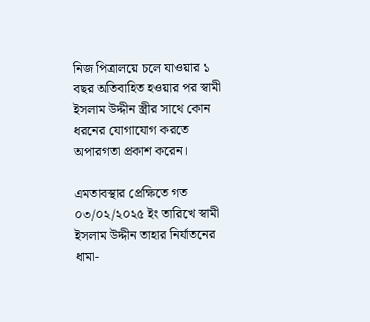নিজ পিত্রালয়ে চলে যাওয়ার ১ বছর অতিবাহিত হওয়ার পর স্বামী ইসলাম উদ্দীন স্ত্রীর সাথে কোন ধরনের যোগাযোগ করতে অপারগতা প্রকাশ করেন।

এমতাবস্থার প্রেক্ষিতে গত ০৩/০২/২০২৫ ইং তারিখে স্বামী ইসলাম উদ্দীন তাহার নির্যাতনের ধামা-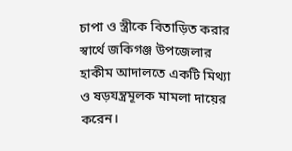চাপা ও স্ত্রীকে বিতাড়িত করার স্বার্থে জকিগঞ্জ উপজেলার হাকীম আদালতে একটি মিথ্যা ও ষড়যন্ত্রমূলক মামলা দায়ের করেন।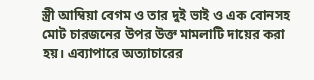স্ত্রী আম্বিয়া বেগম ও তার দুই ভাই ও এক বোনসহ মোট চারজনের উপর উক্ত মামলাটি দায়ের করা হয়। এব্যাপারে অত্যাচারের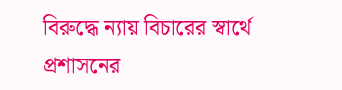বিরুদ্ধে ন্যায় বিচারের স্বার্থে প্রশাসনের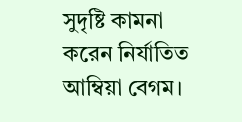সুদৃষ্টি কামনা করেন নির্যাতিত আম্বিয়া বেগম।